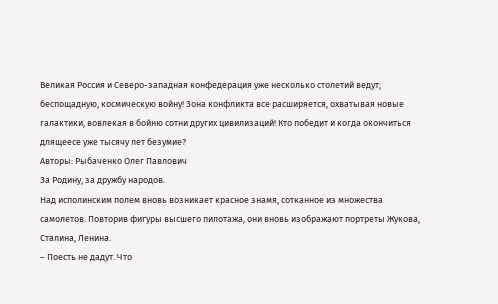Великая Россия и Северо-западная конфедерация уже несколько столетий ведут; беспощадную, космическую войну! Зона конфликта все расширяется, охватывая новые галактики, вовлекая в бойню сотни других цивилизаций! Кто победит и когда окончиться длящеесе уже тысячу лет безумие?
Авторы: Рыбаченко Олег Павлович
За Родину, за дружбу народов.
Над исполинским полем вновь возникает красное знамя, сотканное из множества самолетов. Повторив фигуры высшего пилотажа, они вновь изображают портреты Жукова, Сталина, Ленина.
– Поесть не дадут. Что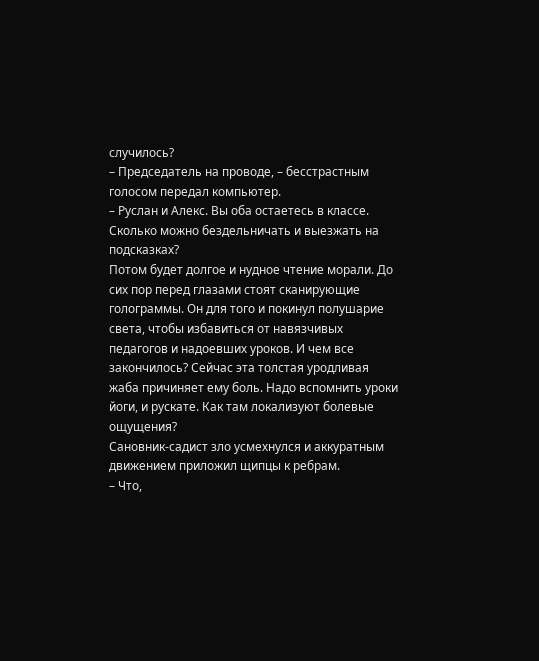случилось?
– Председатель на проводе, – бесстрастным голосом передал компьютер.
– Руслан и Алекс. Вы оба остаетесь в классе. Сколько можно бездельничать и выезжать на подсказках?
Потом будет долгое и нудное чтение морали. До сих пор перед глазами стоят сканирующие голограммы. Он для того и покинул полушарие света, чтобы избавиться от навязчивых педагогов и надоевших уроков. И чем все закончилось? Сейчас эта толстая уродливая жаба причиняет ему боль. Надо вспомнить уроки йоги, и рускате. Как там локализуют болевые ощущения?
Сановник-садист зло усмехнулся и аккуратным движением приложил щипцы к ребрам.
– Что,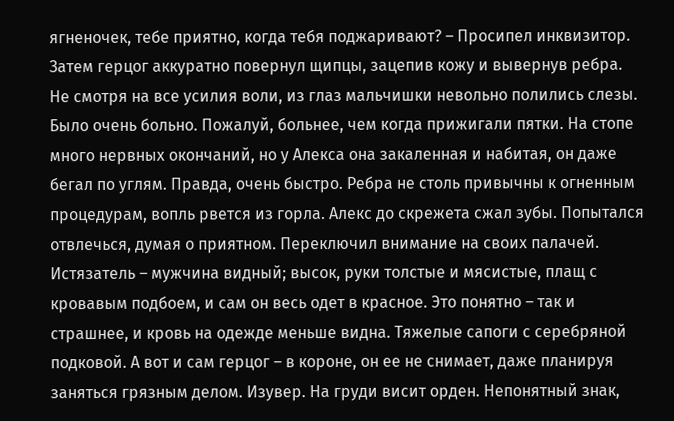ягненочек, тебе приятно, когда тебя поджаривают? – Просипел инквизитор. Затем герцог аккуратно повернул щипцы, зацепив кожу и вывернув ребра.
Не смотря на все усилия воли, из глаз мальчишки невольно полились слезы. Было очень больно. Пожалуй, больнее, чем когда прижигали пятки. На стопе много нервных окончаний, но у Алекса она закаленная и набитая, он даже бегал по углям. Правда, очень быстро. Ребра не столь привычны к огненным процедурам, вопль рвется из горла. Алекс до скрежета сжал зубы. Попытался отвлечься, думая о приятном. Переключил внимание на своих палачей. Истязатель – мужчина видный; высок, руки толстые и мясистые, плащ с кровавым подбоем, и сам он весь одет в красное. Это понятно – так и страшнее, и кровь на одежде меньше видна. Тяжелые сапоги с серебряной подковой. А вот и сам герцог – в короне, он ее не снимает, даже планируя заняться грязным делом. Изувер. На груди висит орден. Непонятный знак,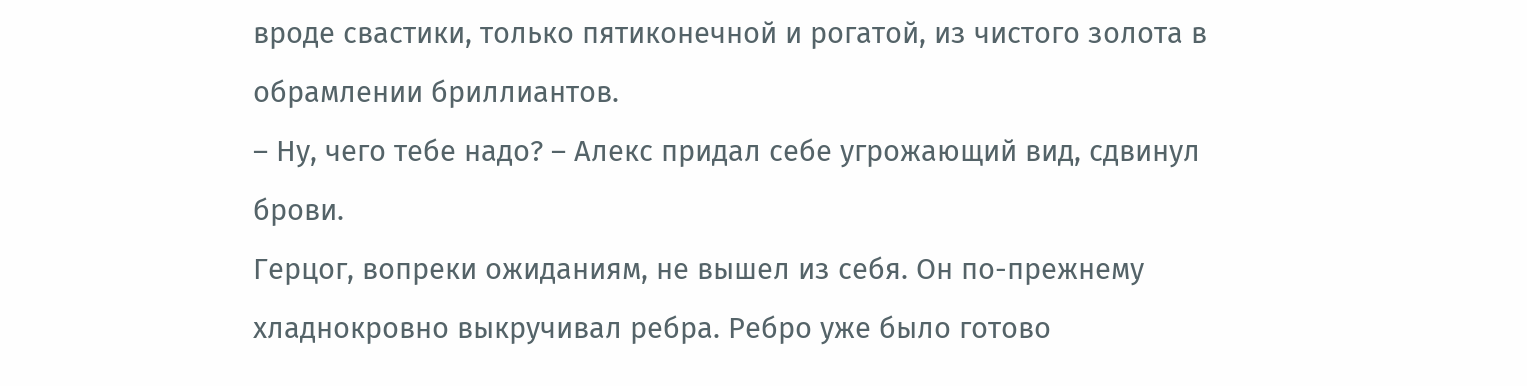вроде свастики, только пятиконечной и рогатой, из чистого золота в обрамлении бриллиантов.
– Ну, чего тебе надо? – Алекс придал себе угрожающий вид, сдвинул брови.
Герцог, вопреки ожиданиям, не вышел из себя. Он по-прежнему хладнокровно выкручивал ребра. Ребро уже было готово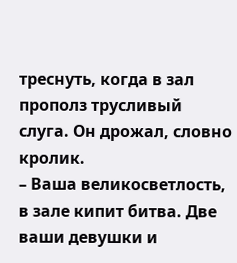треснуть, когда в зал прополз трусливый слуга. Он дрожал, словно кролик.
– Ваша великосветлость, в зале кипит битва. Две ваши девушки и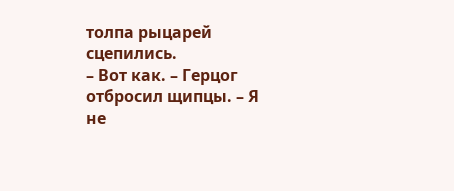толпа рыцарей сцепились.
– Вот как. – Герцог отбросил щипцы. – Я не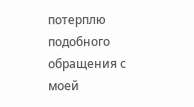потерплю подобного обращения с моей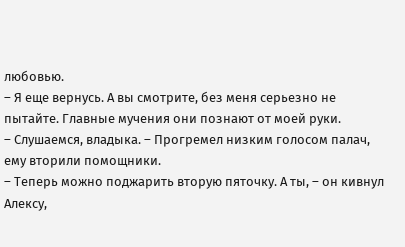любовью.
– Я еще вернусь. А вы смотрите, без меня серьезно не пытайте. Главные мучения они познают от моей руки.
– Слушаемся, владыка. – Прогремел низким голосом палач, ему вторили помощники.
– Теперь можно поджарить вторую пяточку. А ты, – он кивнул Алексу,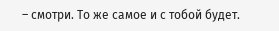– смотри. То же самое и с тобой будет.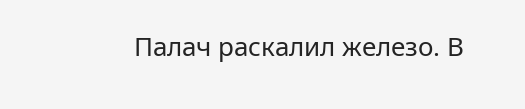Палач раскалил железо. В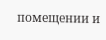помещении и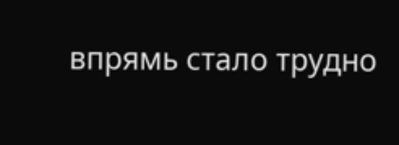впрямь стало трудно